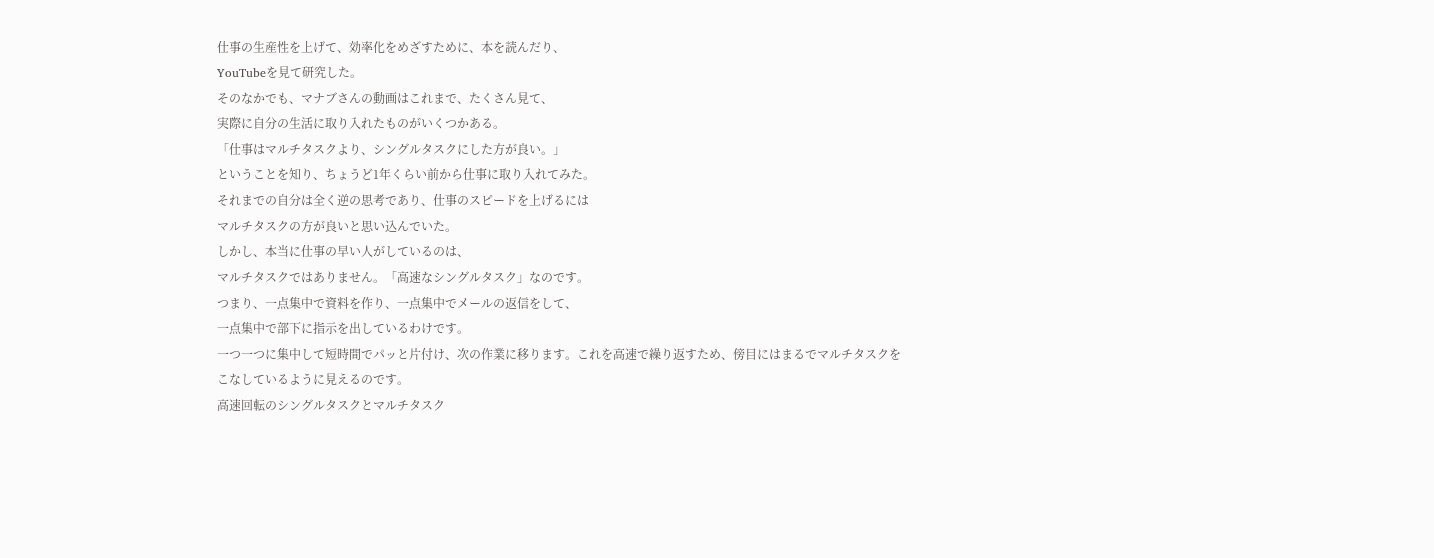仕事の生産性を上げて、効率化をめざすために、本を読んだり、
YouTubeを見て研究した。
そのなかでも、マナブさんの動画はこれまで、たくさん見て、
実際に自分の生活に取り入れたものがいくつかある。
「仕事はマルチタスクより、シングルタスクにした方が良い。」
ということを知り、ちょうど1年くらい前から仕事に取り入れてみた。
それまでの自分は全く逆の思考であり、仕事のスピードを上げるには
マルチタスクの方が良いと思い込んでいた。
しかし、本当に仕事の早い人がしているのは、
マルチタスクではありません。「高速なシングルタスク」なのです。
つまり、一点集中で資料を作り、一点集中でメールの返信をして、
一点集中で部下に指示を出しているわけです。
一つ一つに集中して短時間でパッと片付け、次の作業に移ります。これを高速で繰り返すため、傍目にはまるでマルチタスクを
こなしているように見えるのです。
高速回転のシングルタスクとマルチタスク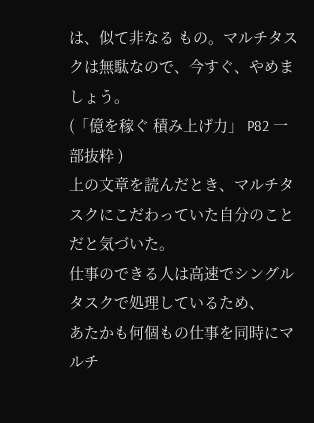は、似て非なる もの。マルチタスクは無駄なので、今すぐ、やめましょう。
(「億を稼ぐ 積み上げ力」 P82 一部抜粋 )
上の文章を読んだとき、マルチタスクにこだわっていた自分のことだと気づいた。
仕事のできる人は高速でシングルタスクで処理しているため、
あたかも何個もの仕事を同時にマルチ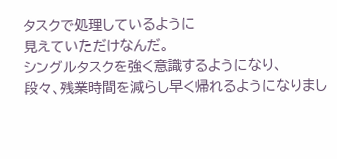タスクで処理しているように
見えていただけなんだ。
シングルタスクを強く意識するようになり、
段々、残業時間を減らし早く帰れるようになりまし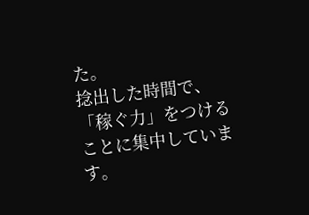た。
捻出した時間で、「稼ぐ力」をつけることに集中しています。